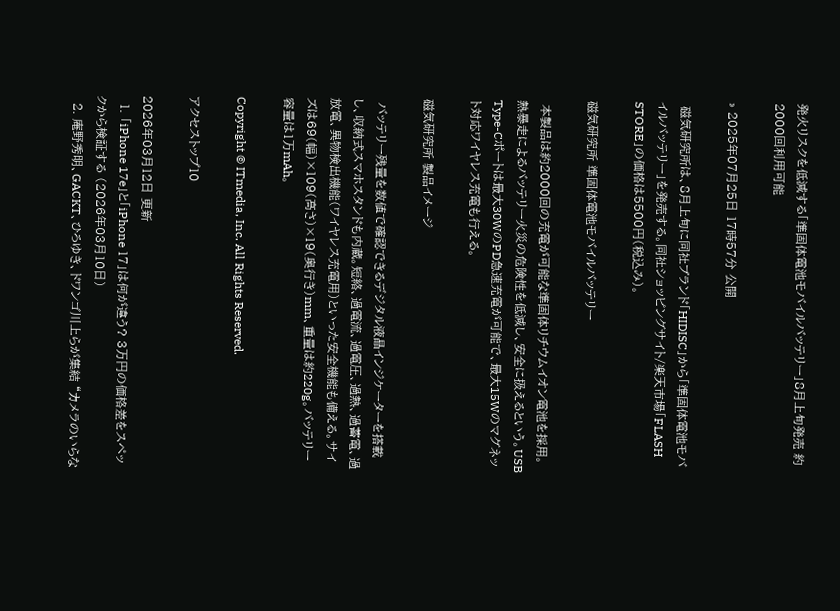発火リスクを低減する「準固体電池モバイルバッテリー」8月上旬発売 約2000回利用可能

» 2025年07月25日 17時57分 公開

 磁気研究所は、8月上旬に同社ブランド「HIDISC」から「準固体電池モバイルバッテリー」を発売する。同社ショッピングサイト/楽天市場「FLASH STORE」の価格は5500円(税込み)。

磁気研究所 準固体電池モバイルバッテリー

 本製品は約2000回の充電が可能な準固体リチウムイオン電池を採用。熱暴走によるバッテリー火災の危険性を低減し、安全に扱えるという。USB Type-Cポートは最大30WのPD急速充電が可能で、最大15Wのマグネット対応ワイヤレス充電も行える。

磁気研究所 製品イメージ

 バッテリー残量を数値で確認できるデジタル液晶インジケーターを搭載し、収納式スマホスタンドも内蔵。短絡、過電流、過電圧、過熱、過蓄電、過放電、異物検出機能(ワイヤレス充電用)といった安全機能も備える。サイズは69(幅)×109(高さ)×19(奥行き)mm、重量は約220g。バッテリー容量は1万mAh。

Copyright © ITmedia, Inc. All Rights Reserved.

アクセストップ10

2026年03月12日 更新
  1. 「iPhone 17e」と「iPhone 17」は何が違う? 3万円の価格差をスペックから検証する (2026年03月10日)
  2. 庵野秀明、GACKT、ひろゆき、ドワンゴ川上らが集結 “カメラのいらな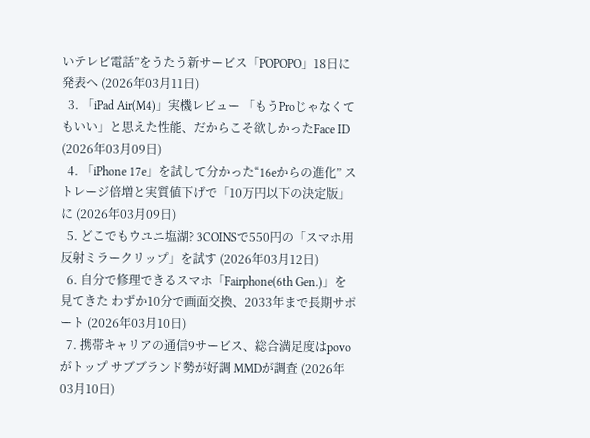いテレビ電話”をうたう新サービス「POPOPO」18日に発表へ (2026年03月11日)
  3. 「iPad Air(M4)」実機レビュー 「もうProじゃなくてもいい」と思えた性能、だからこそ欲しかったFace ID (2026年03月09日)
  4. 「iPhone 17e」を試して分かった“16eからの進化” ストレージ倍増と実質値下げで「10万円以下の決定版」に (2026年03月09日)
  5. どこでもウユニ塩湖? 3COINSで550円の「スマホ用反射ミラークリップ」を試す (2026年03月12日)
  6. 自分で修理できるスマホ「Fairphone(6th Gen.)」を見てきた わずか10分で画面交換、2033年まで長期サポート (2026年03月10日)
  7. 携帯キャリアの通信9サービス、総合満足度はpovoがトップ サブブランド勢が好調 MMDが調査 (2026年03月10日)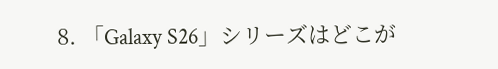8. 「Galaxy S26」シリーズはどこが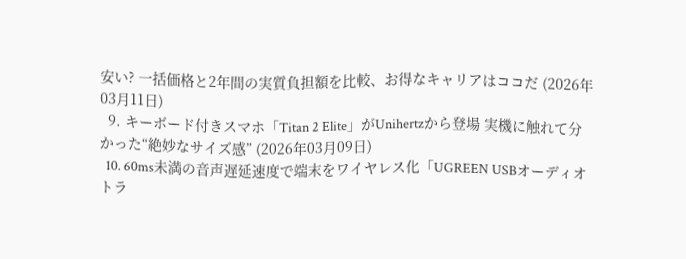安い? 一括価格と2年間の実質負担額を比較、お得なキャリアはココだ (2026年03月11日)
  9. キーボード付きスマホ「Titan 2 Elite」がUnihertzから登場 実機に触れて分かった“絶妙なサイズ感” (2026年03月09日)
  10. 60ms未満の音声遅延速度で端末をワイヤレス化「UGREEN USBオーディオトラ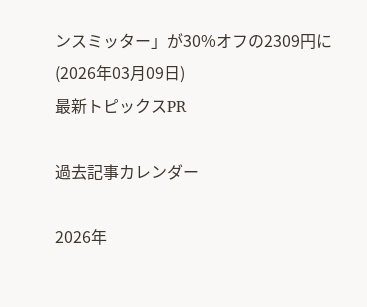ンスミッター」が30%オフの2309円に (2026年03月09日)
最新トピックスPR

過去記事カレンダー

2026年